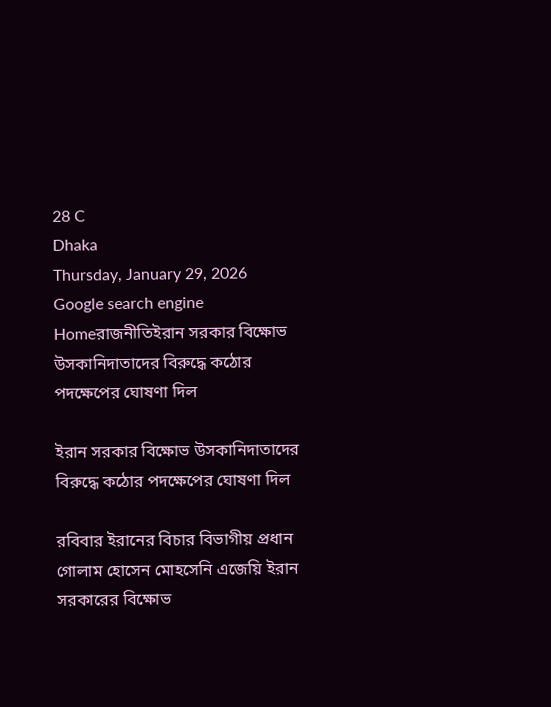28 C
Dhaka
Thursday, January 29, 2026
Google search engine
Homeরাজনীতিইরান সরকার বিক্ষোভ উসকানিদাতাদের বিরুদ্ধে কঠোর পদক্ষেপের ঘোষণা দিল

ইরান সরকার বিক্ষোভ উসকানিদাতাদের বিরুদ্ধে কঠোর পদক্ষেপের ঘোষণা দিল

রবিবার ইরানের বিচার বিভাগীয় প্রধান গোলাম হোসেন মোহসেনি এজেয়ি ইরান সরকারের বিক্ষোভ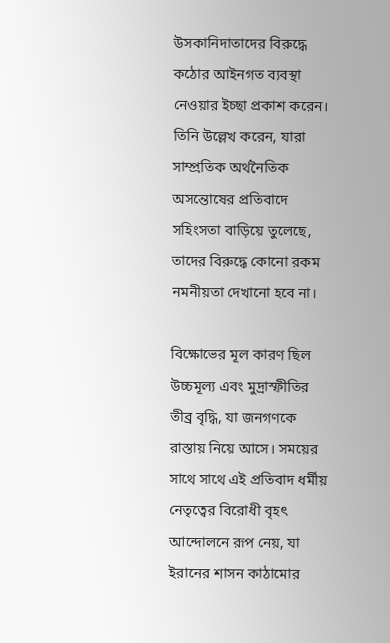উসকানিদাতাদের বিরুদ্ধে কঠোর আইনগত ব্যবস্থা নেওয়ার ইচ্ছা প্রকাশ করেন। তিনি উল্লেখ করেন, যারা সাম্প্রতিক অর্থনৈতিক অসন্তোষের প্রতিবাদে সহিংসতা বাড়িয়ে তুলেছে, তাদের বিরুদ্ধে কোনো রকম নমনীয়তা দেখানো হবে না।

বিক্ষোভের মূল কারণ ছিল উচ্চমূল্য এবং মুদ্রাস্ফীতির তীব্র বৃদ্ধি, যা জনগণকে রাস্তায় নিয়ে আসে। সময়ের সাথে সাথে এই প্রতিবাদ ধর্মীয় নেতৃত্বের বিরোধী বৃহৎ আন্দোলনে রূপ নেয়, যা ইরানের শাসন কাঠামোর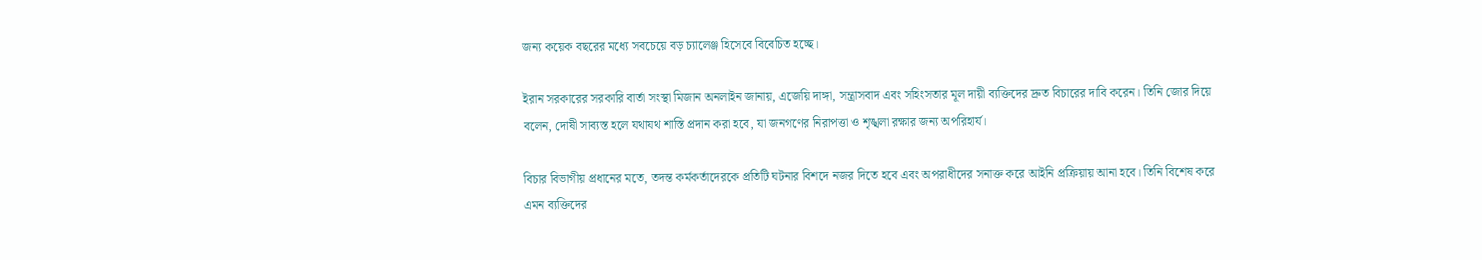জন্য কয়েক বছরের মধ্যে সবচেয়ে বড় চ্যালেঞ্জ হিসেবে বিবেচিত হচ্ছে।

ইরান সরকারের সরকারি বার্তা সংস্থা মিজান অনলাইন জানায়, এজেয়ি দাঙ্গা, সন্ত্রাসবাদ এবং সহিংসতার মূল দায়ী ব্যক্তিদের দ্রুত বিচারের দাবি করেন। তিনি জোর দিয়ে বলেন, দোষী সাব্যস্ত হলে যথাযথ শাস্তি প্রদান করা হবে, যা জনগণের নিরাপত্তা ও শৃঙ্খলা রক্ষার জন্য অপরিহার্য।

বিচার বিভাগীয় প্রধানের মতে, তদন্ত কর্মকর্তাদেরকে প্রতিটি ঘটনার বিশদে নজর দিতে হবে এবং অপরাধীদের সনাক্ত করে আইনি প্রক্রিয়ায় আনা হবে। তিনি বিশেষ করে এমন ব্যক্তিদের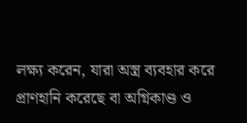লক্ষ্য করেন, যারা অস্ত্র ব্যবহার করে প্রাণহানি করেছে বা অগ্নিকাণ্ড ও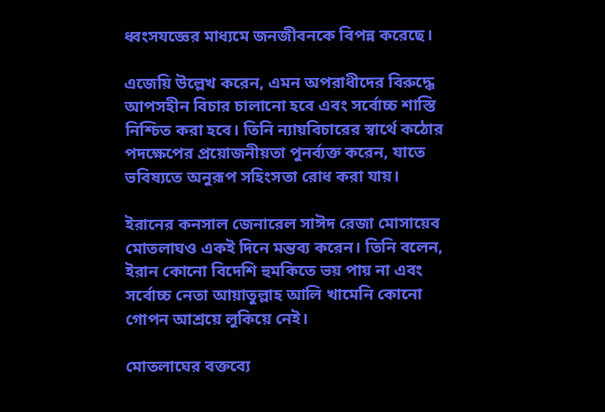ধ্বংসযজ্ঞের মাধ্যমে জনজীবনকে বিপন্ন করেছে।

এজেয়ি উল্লেখ করেন, এমন অপরাধীদের বিরুদ্ধে আপসহীন বিচার চালানো হবে এবং সর্বোচ্চ শাস্তি নিশ্চিত করা হবে। তিনি ন্যায়বিচারের স্বার্থে কঠোর পদক্ষেপের প্রয়োজনীয়তা পুনর্ব্যক্ত করেন, যাতে ভবিষ্যতে অনুরূপ সহিংসতা রোধ করা যায়।

ইরানের কনসাল জেনারেল সাঈদ রেজা মোসায়েব মোতলাঘও একই দিনে মন্তব্য করেন। তিনি বলেন, ইরান কোনো বিদেশি হুমকিতে ভয় পায় না এবং সর্বোচ্চ নেতা আয়াতুল্লাহ আলি খামেনি কোনো গোপন আশ্রয়ে লুকিয়ে নেই।

মোতলাঘের বক্তব্যে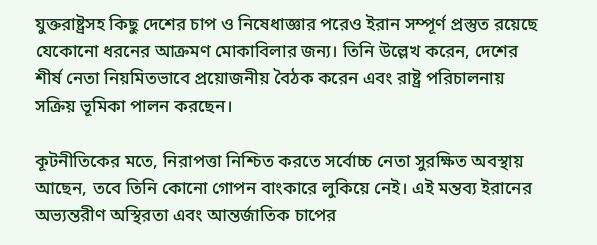যুক্তরাষ্ট্রসহ কিছু দেশের চাপ ও নিষেধাজ্ঞার পরেও ইরান সম্পূর্ণ প্রস্তুত রয়েছে যেকোনো ধরনের আক্রমণ মোকাবিলার জন্য। তিনি উল্লেখ করেন, দেশের শীর্ষ নেতা নিয়মিতভাবে প্রয়োজনীয় বৈঠক করেন এবং রাষ্ট্র পরিচালনায় সক্রিয় ভূমিকা পালন করছেন।

কূটনীতিকের মতে, নিরাপত্তা নিশ্চিত করতে সর্বোচ্চ নেতা সুরক্ষিত অবস্থায় আছেন, তবে তিনি কোনো গোপন বাংকারে লুকিয়ে নেই। এই মন্তব্য ইরানের অভ্যন্তরীণ অস্থিরতা এবং আন্তর্জাতিক চাপের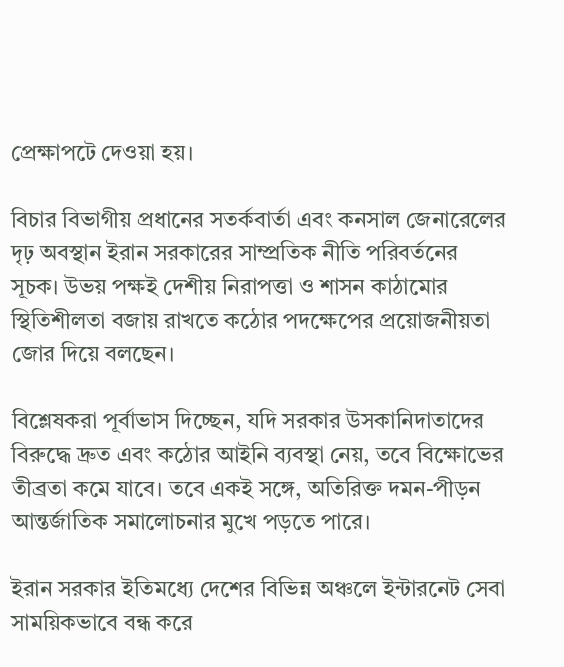প্রেক্ষাপটে দেওয়া হয়।

বিচার বিভাগীয় প্রধানের সতর্কবার্তা এবং কনসাল জেনারেলের দৃঢ় অবস্থান ইরান সরকারের সাম্প্রতিক নীতি পরিবর্তনের সূচক। উভয় পক্ষই দেশীয় নিরাপত্তা ও শাসন কাঠামোর স্থিতিশীলতা বজায় রাখতে কঠোর পদক্ষেপের প্রয়োজনীয়তা জোর দিয়ে বলছেন।

বিশ্লেষকরা পূর্বাভাস দিচ্ছেন, যদি সরকার উসকানিদাতাদের বিরুদ্ধে দ্রুত এবং কঠোর আইনি ব্যবস্থা নেয়, তবে বিক্ষোভের তীব্রতা কমে যাবে। তবে একই সঙ্গে, অতিরিক্ত দমন-পীড়ন আন্তর্জাতিক সমালোচনার মুখে পড়তে পারে।

ইরান সরকার ইতিমধ্যে দেশের বিভিন্ন অঞ্চলে ইন্টারনেট সেবা সাময়িকভাবে বন্ধ করে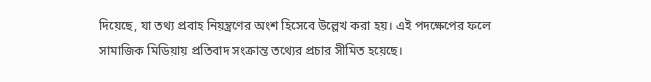দিয়েছে, যা তথ্য প্রবাহ নিয়ন্ত্রণের অংশ হিসেবে উল্লেখ করা হয়। এই পদক্ষেপের ফলে সামাজিক মিডিয়ায় প্রতিবাদ সংক্রান্ত তথ্যের প্রচার সীমিত হয়েছে।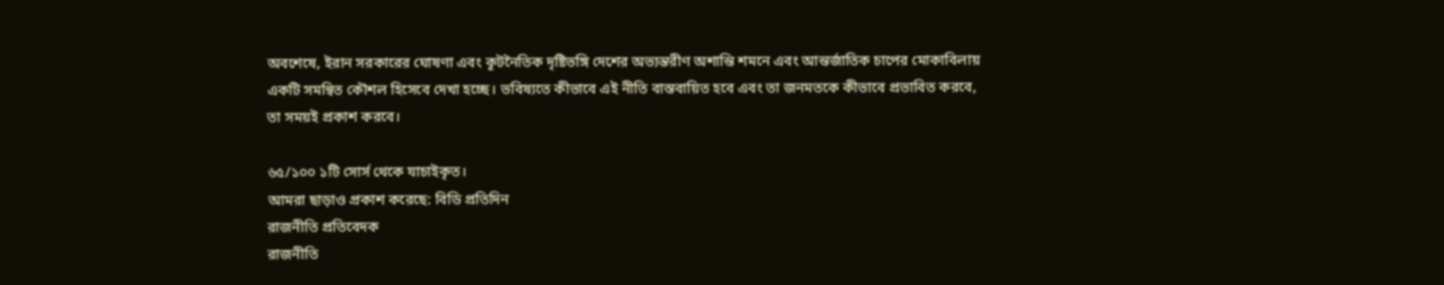অবশেষে, ইরান সরকারের ঘোষণা এবং কূটনৈতিক দৃষ্টিভঙ্গি দেশের অভ্যন্তরীণ অশান্তি শমনে এবং আন্তর্জাতিক চাপের মোকাবিলায় একটি সমন্বিত কৌশল হিসেবে দেখা হচ্ছে। ভবিষ্যতে কীভাবে এই নীতি বাস্তবায়িত হবে এবং তা জনমতকে কীভাবে প্রভাবিত করবে, তা সময়ই প্রকাশ করবে।

৬৫/১০০ ১টি সোর্স থেকে যাচাইকৃত।
আমরা ছাড়াও প্রকাশ করেছে: বিডি প্রতিদিন
রাজনীতি প্রতিবেদক
রাজনীতি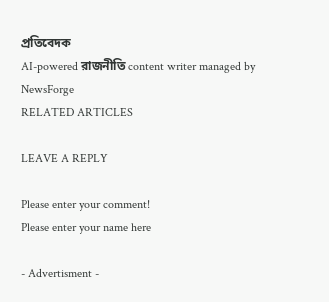প্রতিবেদক
AI-powered রাজনীতি content writer managed by NewsForge
RELATED ARTICLES

LEAVE A REPLY

Please enter your comment!
Please enter your name here

- Advertisment -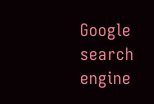Google search engine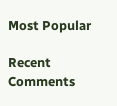Most Popular

Recent Comments